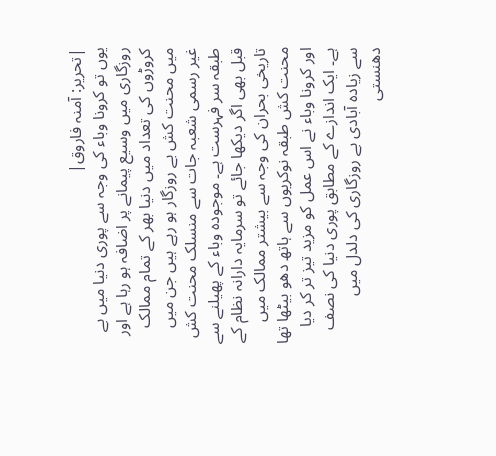|تحریر: آمنہ فاروق|
یوں تو کرونا وباء کی وجہ سے پوری دنیا میں بے روزگاری میں وسیع پیمانے پر اضافہ ہو رہا ہے اور کروڑوں کی تعداد میں دنیا بھر کے تمام ممالک میں محنت کش بے روزگار ہو رہے ہیں جن میں غیر رسمی شعبہ جات سے منسلک محنت کش طبقہ سر فہرست ہے۔ موجودہ وباء کے پھیلنے سے قبل بھی اگر دیکھا جائے تو سرمایہ دارانہ نظام کے تاریخی بحران کی وجہ سے بیشتر ممالک میں محنت کش طبقہ نوکریوں سے ہاتھ دھو بیٹھا تھا اور کرونا وباء نے اس عمل کو مزید تیز تر کر دیا ہے۔ ایک اندازے کے مطابق پوری دنیا کی نصف سے زیادہ آبادی بے روزگاری کی دلدل میں دھنستی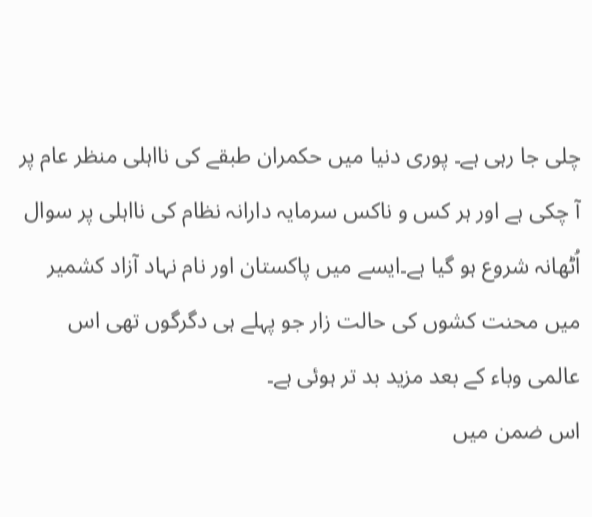چلی جا رہی ہے۔ پوری دنیا میں حکمران طبقے کی نااہلی منظر عام پر آ چکی ہے اور ہر کس و ناکس سرمایہ دارانہ نظام کی نااہلی پر سوال اُٹھانہ شروع ہو گیا ہے۔ایسے میں پاکستان اور نام نہاد آزاد کشمیر میں محنت کشوں کی حالت زار جو پہلے ہی دگرگوں تھی اس عالمی وباء کے بعد مزید بد تر ہوئی ہے۔
اس ضمن میں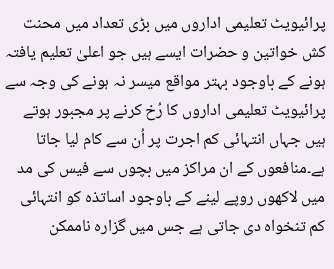پرائیویٹ تعلیمی اداروں میں بڑی تعداد میں محنت کش خواتین و حضرات ایسے ہیں جو اعلیٰ تعلیم یافتہ ہونے کے باوجود بہتر مواقع میسر نہ ہونے کی وجہ سے پرائیویٹ تعلیمی اداروں کا رُخ کرنے پر مجبور ہوتے ہیں جہاں انتہائی کم اجرت پر اُن سے کام لیا جاتا ہے۔منافعوں کے ان مراکز میں بچوں سے فیس کی مد میں لاکھوں روپے لینے کے باوجود اساتذہ کو انتہائی کم تنخواہ دی جاتی ہے جس میں گزارہ ناممکن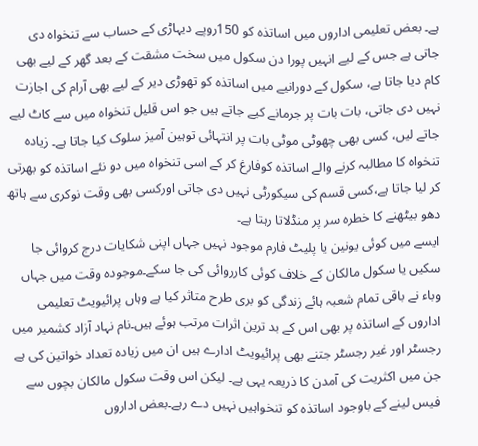ہے۔ بعض تعلیمی اداروں میں اساتذہ کو 150روپے دیہاڑی کے حساب سے تنخواہ دی جاتی ہے جس کے لیے انہیں پورا دن سکول میں سخت مشقت کے بعد گھر کے لیے بھی کام دیا جاتا ہے، سکول کے دورانیے میں اساتذہ کو تھوڑی دیر کے لیے بھی آرام کی اجازت نہیں دی جاتی، بات بات پر جرمانے کیے جاتے ہیں جو اس قلیل تنخواہ میں سے کاٹ لیے جاتے لیں، کسی بھی چھوٹی موٹی بات پر انتہائی توہین آمیز سلوک کیا جاتا ہے۔ زیادہ تنخواہ کا مطالبہ کرنے والے اساتذہ کوفارغ کر کے اسی تنخواہ میں دو نئے اساتذہ کو بھرتی کر لیا جاتا ہے،کسی قسم کی سیکورٹی نہیں دی جاتی اورکسی بھی وقت نوکری سے ہاتھ دھو بیٹھنے کا خطرہ سر پر منڈلاتا رہتا ہے۔
ایسے میں کوئی یونین یا پلیٹ فارم موجود نہیں جہاں اپنی شکایات درج کروائی جا سکیں یا سکول مالکان کے خلاف کوئی کارروائی کی جا سکے۔موجودہ وقت میں جہاں وباء نے باقی تمام شعبہ ہائے زندگی کو بری طرح متاثر کیا ہے وہاں پرائیویٹ تعلیمی اداروں کے اساتذہ پر بھی اس کے بد ترین اثرات مرتب ہوئے ہیں۔نام نہاد آزاد کشمیر میں رجسٹر اور غیر رجسٹر جتنے بھی پرائیویٹ ادارے ہیں ان میں زیادہ تعداد خواتین کی ہے جن میں اکثریت کی آمدن کا ذریعہ یہی ہے۔ لیکن اس وقت سکول مالکان بچوں سے فیس لینے کے باوجود اساتذہ کو تنخواہیں نہیں دے رہے۔بعض اداروں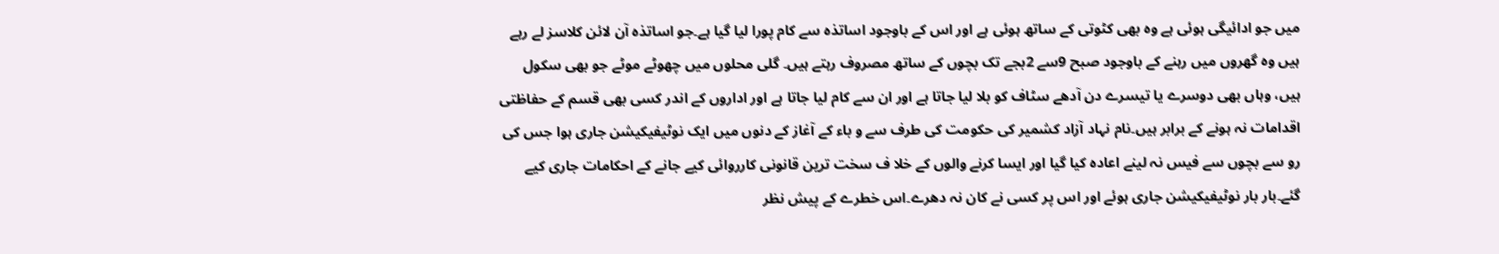میں جو ادائیگی ہوئی ہے وہ بھی کٹوتی کے ساتھ ہوئی ہے اور اس کے باوجود اساتذہ سے کام پورا لیا گیا ہے۔جو اساتذہ آن لائن کلاسز لے رہے ہیں وہ گھروں میں رہنے کے باوجود صبح 9سے 2بجے تک بچوں کے ساتھ مصروف رہتے ہیں۔ گلی محلوں میں چھوٹے موٹے جو بھی سکول ہیں، وہاں بھی دوسرے یا تیسرے دن آدھے سٹاف کو بلا لیا جاتا ہے اور ان سے کام لیا جاتا ہے اور اداروں کے اندر کسی بھی قسم کے حفاظتی اقدامات نہ ہونے کے برابر ہیں۔نام نہاد آزاد کشمیر کی حکومت کی طرف سے و باء کے آغاز کے دنوں میں ایک نوٹیفیکیشن جاری ہوا جس کی رو سے بچوں سے فیس نہ لینے اعادہ کیا گیا اور ایسا کرنے والوں کے خلا ف سخت ترین قانونی کارروائی کیے جانے کے احکامات جاری کیے گئے۔بار بار نوٹیفیکیشن جاری ہوئے اور اس پر کسی نے کان نہ دھرے۔اس خطرے کے پیش نظر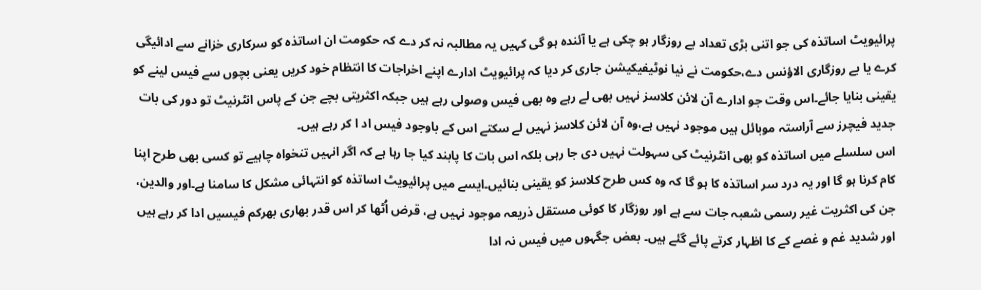پرائیویٹ اساتذہ کی جو اتنی بڑی تعداد بے روزگار ہو چکی ہے یا آئندہ ہو گی کہیں یہ مطالبہ نہ کر دے کہ حکومت ان اساتذہ کو سرکاری خزانے سے ادائیگی کرے یا بے روزگاری الاؤنس دے،حکومت نے نیا نوٹیفیکیشن جاری کر دیا کہ پرائیویٹ ادارے اپنے اخراجات کا انتظام خود کریں یعنی بچوں سے فیس لینے کو یقینی بنایا جائے۔اس وقت جو ادارے آن لائن کلاسز نہیں بھی لے رہے وہ بھی فیس وصولی رہے ہیں جبکہ اکثریتی بچے جن کے پاس انٹرنیٹ تو دور کی بات جدید فیچرز سے آراستہ موبائل ہیں موجود نہیں ہے،وہ آن لائن کلاسز نہیں لے سکتے اس کے باوجود فیس اد ا کر رہے ہیں۔
اس سلسلے میں اساتذہ کو بھی انٹرنیٹ کی سہولت نہیں دی جا رہی بلکہ اس بات کا پابند کیا جا رہا ہے کہ اگر انہیں تنخواہ چاہیے تو کسی بھی طرح اپنا کام کرنا ہو گا اور یہ درد سر اساتذہ کا ہو گا کہ وہ کس طرح کلاسز کو یقینی بنائیں۔ایسے میں پرائیویٹ اساتذہ کو انتہائی مشکل کا سامنا ہے۔اور والدین، جن کی اکثریت غیر رسمی شعبہ جات سے ہے اور روزگار کا کوئی مستقل ذریعہ موجود نہیں ہے، قرض اُٹھا کر اس قدر بھاری بھرکم فیسیں ادا کر رہے ہیں اور شدید غم و غصے کے کا اظہار کرتے پائے گئے ہیں۔ بعض جگہوں میں فیس نہ ادا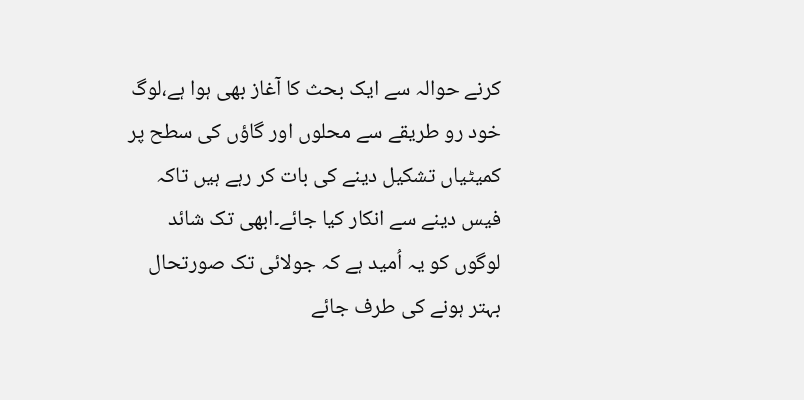کرنے حوالہ سے ایک بحث کا آغاز بھی ہوا ہے،لوگ خود رو طریقے سے محلوں اور گاؤں کی سطح پر کمیٹیاں تشکیل دینے کی بات کر رہے ہیں تاکہ فیس دینے سے انکار کیا جائے۔ابھی تک شائد لوگوں کو یہ اُمید ہے کہ جولائی تک صورتحال بہتر ہونے کی طرف جائے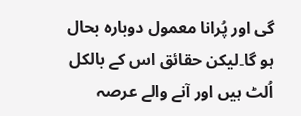گی اور پُرانا معمول دوبارہ بحال ہو گا۔لیکن حقائق اس کے بالکل اُلٹ ہیں اور آنے والے عرصہ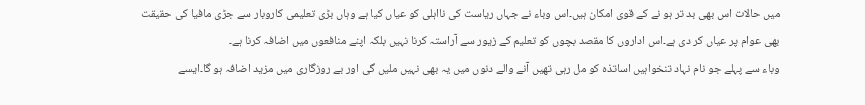میں حالات اس بھی بد تر ہو نے کے قوی امکان ہیں۔اس وباء نے جہاں ریاست کی نااہلی کو عیاں کیا ہے وہاں بڑی تعلیمی کاروبار سے جڑی مافیا کی حقیقت بھی عوام پر عیاں کر دی ہے۔اس اداروں کا مقصد بچوں کو تعلیم کے زیور سے آراستہ کرنا نہیں بلکہ اپنے منافعوں میں اضافہ کرنا ہے۔
وباء سے پہلے جو نام نہاد تنخواہیں اساتذہ کو مل رہی تھیں آنے والے دنوں میں یہ بھی نہیں ملیں گی اور بے روزگاری میں مزید اضافہ ہو گا۔ایسے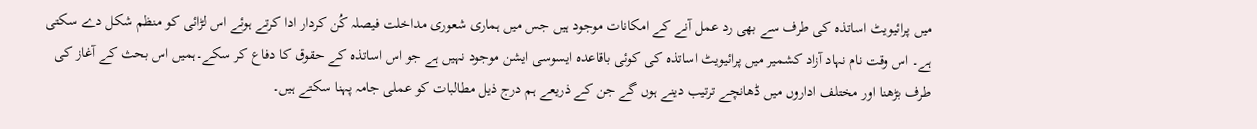میں پرائیویٹ اساتذہ کی طرف سے بھی رد عمل آنے کے امکانات موجود ہیں جس میں ہماری شعوری مداخلت فیصلہ کُن کردار ادا کرتے ہوئے اس لڑائی کو منظم شکل دے سکتی ہے۔ اس وقت نام نہاد آزاد کشمیر میں پرائیویٹ اساتذہ کی کوئی باقاعدہ ایسوسی ایشن موجود نہیں ہے جو اس اساتذہ کے حقوق کا دفاع کر سکے۔ہمیں اس بحث کے آغاز کی طرف بڑھنا اور مختلف اداروں میں ڈھانچے ترتیب دینے ہوں گے جن کے ذریعے ہم درج ذیل مطالبات کو عملی جامہ پہنا سکتے ہیں۔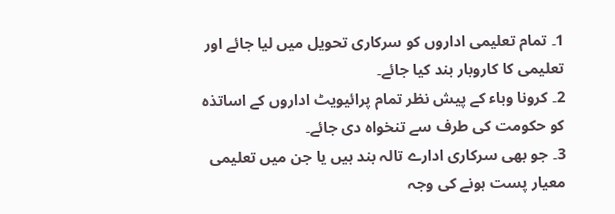1۔ تمام تعلیمی اداروں کو سرکاری تحویل میں لیا جائے اور تعلیمی کا کاروبار بند کیا جائے۔
2۔ کرونا وباء کے پیش نظر تمام پرائیویٹ اداروں کے اساتذہ کو حکومت کی طرف سے تنخواہ دی جائے۔
3۔ جو بھی سرکاری ادارے تالہ بند ہیں یا جن میں تعلیمی معیار پست ہونے کی وجہ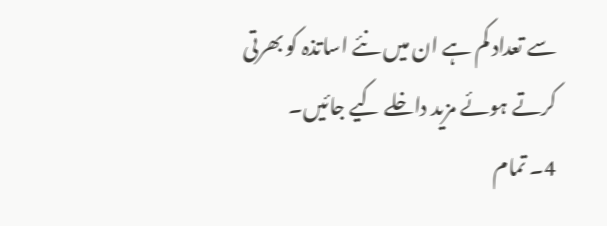سے تعداد کم ہے ان میں نئے اساتذہ کو بھرتی کرتے ہوئے مزید داخلے کیے جائیں۔
4۔ تمام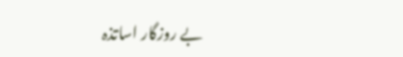بے روزگار اساتذہ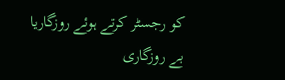کو رجسٹر کرتے ہوئے روزگاریا بے روزگاری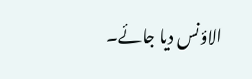الاؤنس دیا جائے۔